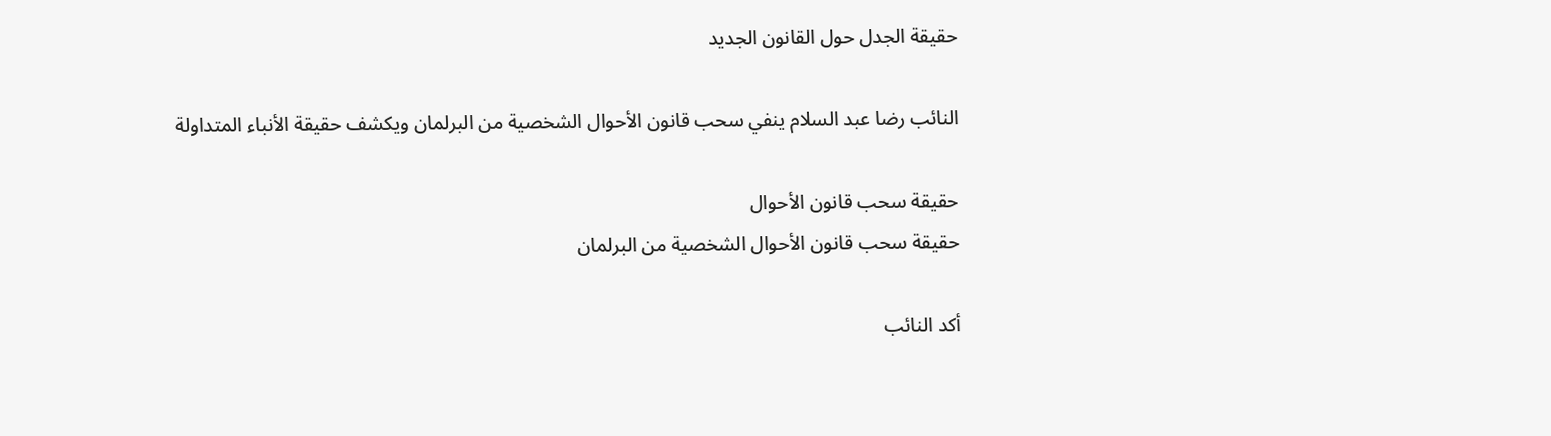حقيقة الجدل حول القانون الجديد

النائب رضا عبد السلام ينفي سحب قانون الأحوال الشخصية من البرلمان ويكشف حقيقة الأنباء المتداولة

حقيقة سحب قانون الأحوال
حقيقة سحب قانون الأحوال الشخصية من البرلمان

أكد النائب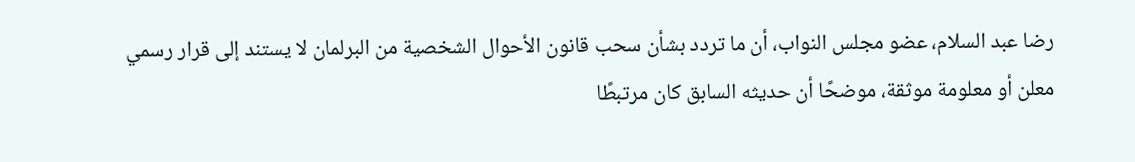رضا عبد السلام، عضو مجلس النواب، أن ما تردد بشأن سحب قانون الأحوال الشخصية من البرلمان لا يستند إلى قرار رسمي معلن أو معلومة موثقة، موضحًا أن حديثه السابق كان مرتبطًا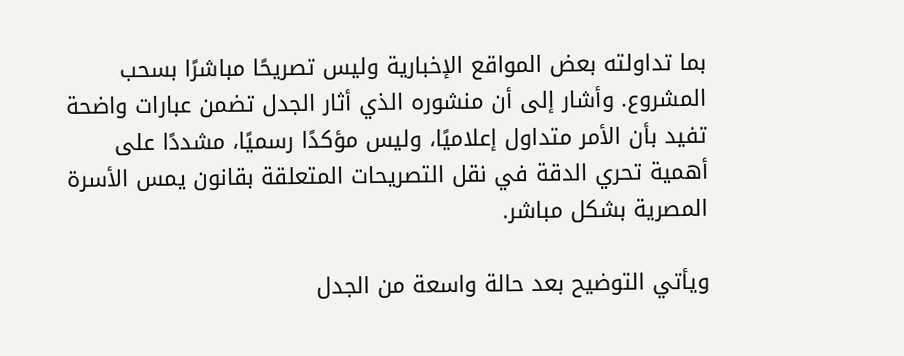بما تداولته بعض المواقع الإخبارية وليس تصريحًا مباشرًا بسحب المشروع. وأشار إلى أن منشوره الذي أثار الجدل تضمن عبارات واضحة تفيد بأن الأمر متداول إعلاميًا، وليس مؤكدًا رسميًا، مشددًا على أهمية تحري الدقة في نقل التصريحات المتعلقة بقانون يمس الأسرة المصرية بشكل مباشر.

ويأتي التوضيح بعد حالة واسعة من الجدل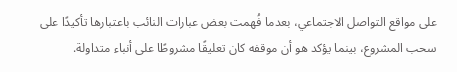على مواقع التواصل الاجتماعي، بعدما فُهمت بعض عبارات النائب باعتبارها تأكيدًا على سحب المشروع، بينما يؤكد هو أن موقفه كان تعليقًا مشروطًا على أنباء متداولة.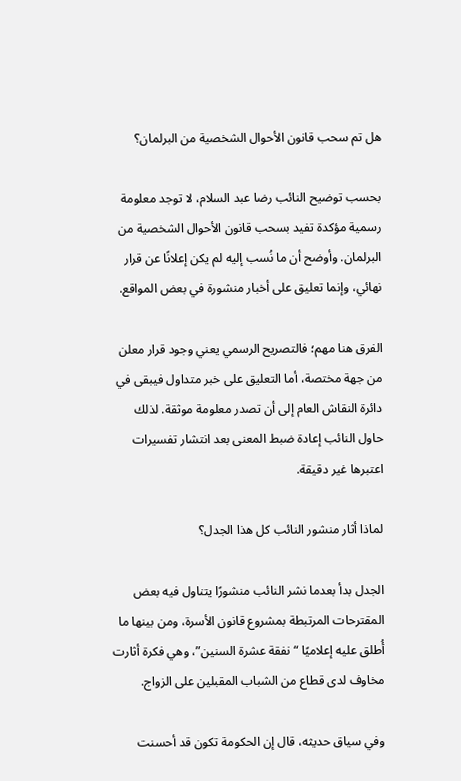هل تم سحب قانون الأحوال الشخصية من البرلمان؟

بحسب توضيح النائب رضا عبد السلام، لا توجد معلومة رسمية مؤكدة تفيد بسحب قانون الأحوال الشخصية من البرلمان. وأوضح أن ما نُسب إليه لم يكن إعلانًا عن قرار نهائي، وإنما تعليق على أخبار منشورة في بعض المواقع.

الفرق هنا مهم؛ فالتصريح الرسمي يعني وجود قرار معلن من جهة مختصة، أما التعليق على خبر متداول فيبقى في دائرة النقاش العام إلى أن تصدر معلومة موثقة. لذلك حاول النائب إعادة ضبط المعنى بعد انتشار تفسيرات اعتبرها غير دقيقة.

لماذا أثار منشور النائب كل هذا الجدل؟

الجدل بدأ بعدما نشر النائب منشورًا يتناول فيه بعض المقترحات المرتبطة بمشروع قانون الأسرة، ومن بينها ما أُطلق عليه إعلاميًا “نفقة عشرة السنين”، وهي فكرة أثارت مخاوف لدى قطاع من الشباب المقبلين على الزواج.

وفي سياق حديثه، قال إن الحكومة تكون قد أحسنت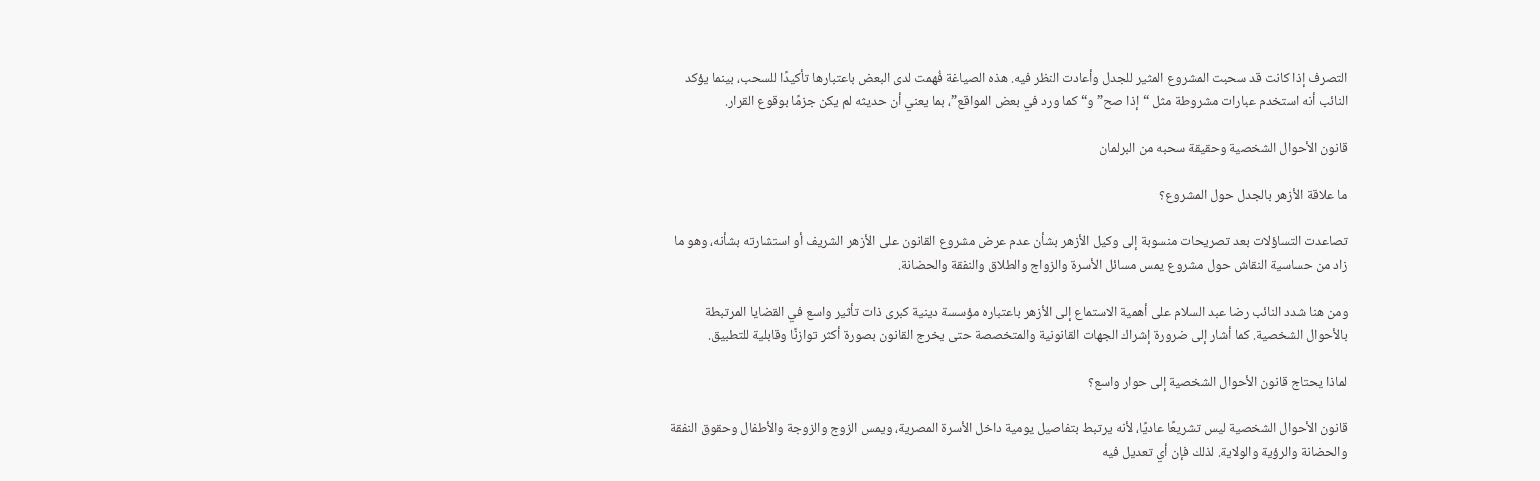التصرف إذا كانت قد سحبت المشروع المثير للجدل وأعادت النظر فيه. هذه الصياغة فُهمت لدى البعض باعتبارها تأكيدًا للسحب، بينما يؤكد النائب أنه استخدم عبارات مشروطة مثل “إذا صح” و“كما ورد في بعض المواقع”، بما يعني أن حديثه لم يكن جزمًا بوقوع القرار.

قانون الأحوال الشخصية وحقيقة سحبه من البرلمان

ما علاقة الأزهر بالجدل حول المشروع؟

تصاعدت التساؤلات بعد تصريحات منسوبة إلى وكيل الأزهر بشأن عدم عرض مشروع القانون على الأزهر الشريف أو استشارته بشأنه، وهو ما زاد من حساسية النقاش حول مشروع يمس مسائل الأسرة والزواج والطلاق والنفقة والحضانة.

ومن هنا شدد النائب رضا عبد السلام على أهمية الاستماع إلى الأزهر باعتباره مؤسسة دينية كبرى ذات تأثير واسع في القضايا المرتبطة بالأحوال الشخصية. كما أشار إلى ضرورة إشراك الجهات القانونية والمتخصصة حتى يخرج القانون بصورة أكثر توازنًا وقابلية للتطبيق.

لماذا يحتاج قانون الأحوال الشخصية إلى حوار واسع؟

قانون الأحوال الشخصية ليس تشريعًا عاديًا، لأنه يرتبط بتفاصيل يومية داخل الأسرة المصرية، ويمس الزوج والزوجة والأطفال وحقوق النفقة والحضانة والرؤية والولاية. لذلك فإن أي تعديل فيه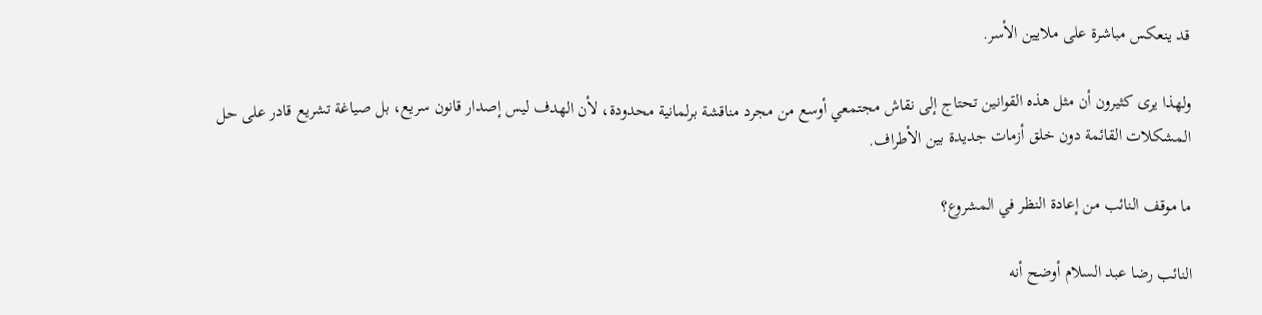قد ينعكس مباشرة على ملايين الأسر.

ولهذا يرى كثيرون أن مثل هذه القوانين تحتاج إلى نقاش مجتمعي أوسع من مجرد مناقشة برلمانية محدودة، لأن الهدف ليس إصدار قانون سريع، بل صياغة تشريع قادر على حل المشكلات القائمة دون خلق أزمات جديدة بين الأطراف.

ما موقف النائب من إعادة النظر في المشروع؟

النائب رضا عبد السلام أوضح أنه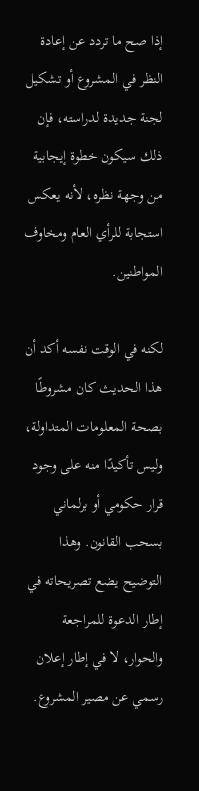إذا صح ما تردد عن إعادة النظر في المشروع أو تشكيل لجنة جديدة لدراسته، فإن ذلك سيكون خطوة إيجابية من وجهة نظره، لأنه يعكس استجابة للرأي العام ومخاوف المواطنين.

لكنه في الوقت نفسه أكد أن هذا الحديث كان مشروطًا بصحة المعلومات المتداولة، وليس تأكيدًا منه على وجود قرار حكومي أو برلماني بسحب القانون. وهذا التوضيح يضع تصريحاته في إطار الدعوة للمراجعة والحوار، لا في إطار إعلان رسمي عن مصير المشروع.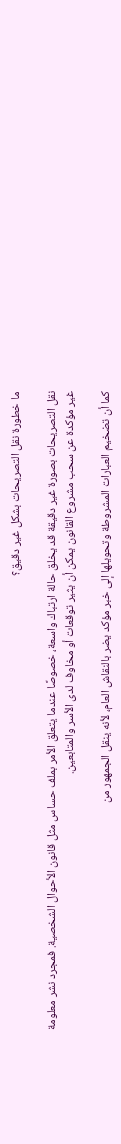ما خطورة نقل التصريحات بشكل غير دقيق؟

نقل التصريحات بصورة غير دقيقة قد يخلق حالة ارتباك واسعة، خصوصًا عندما يتعلق الأمر بملف حساس مثل قانون الأحوال الشخصية. فمجرد نشر معلومة غير مؤكدة عن سحب مشروع القانون يمكن أن يثير توقعات أو مخاوف لدى الأسر والمتابعين.

كما أن تضخيم العبارات المشروطة وتحويلها إلى خبر مؤكد يضر بالنقاش العام، لأنه ينقل الجمهور من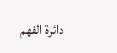دائرة الفهم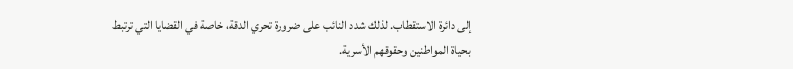إلى دائرة الاستقطاب. لذلك شدد النائب على ضرورة تحري الدقة، خاصة في القضايا التي ترتبط بحياة المواطنين وحقوقهم الأسرية.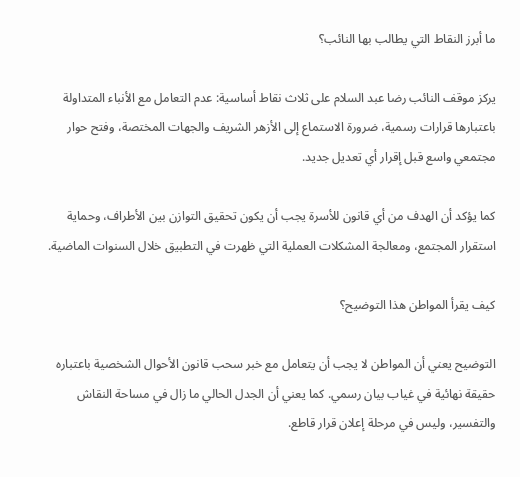ما أبرز النقاط التي يطالب بها النائب؟

يركز موقف النائب رضا عبد السلام على ثلاث نقاط أساسية: عدم التعامل مع الأنباء المتداولة باعتبارها قرارات رسمية، ضرورة الاستماع إلى الأزهر الشريف والجهات المختصة، وفتح حوار مجتمعي واسع قبل إقرار أي تعديل جديد.

كما يؤكد أن الهدف من أي قانون للأسرة يجب أن يكون تحقيق التوازن بين الأطراف، وحماية استقرار المجتمع، ومعالجة المشكلات العملية التي ظهرت في التطبيق خلال السنوات الماضية.

كيف يقرأ المواطن هذا التوضيح؟

التوضيح يعني أن المواطن لا يجب أن يتعامل مع خبر سحب قانون الأحوال الشخصية باعتباره حقيقة نهائية في غياب بيان رسمي. كما يعني أن الجدل الحالي ما زال في مساحة النقاش والتفسير، وليس في مرحلة إعلان قرار قاطع.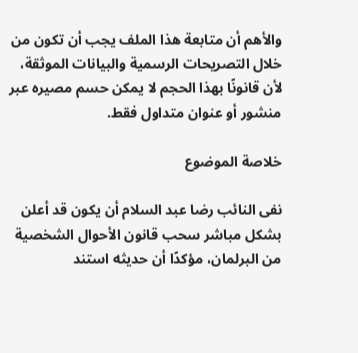والأهم أن متابعة هذا الملف يجب أن تكون من خلال التصريحات الرسمية والبيانات الموثقة، لأن قانونًا بهذا الحجم لا يمكن حسم مصيره عبر منشور أو عنوان متداول فقط.

خلاصة الموضوع

نفى النائب رضا عبد السلام أن يكون قد أعلن بشكل مباشر سحب قانون الأحوال الشخصية من البرلمان، مؤكدًا أن حديثه استند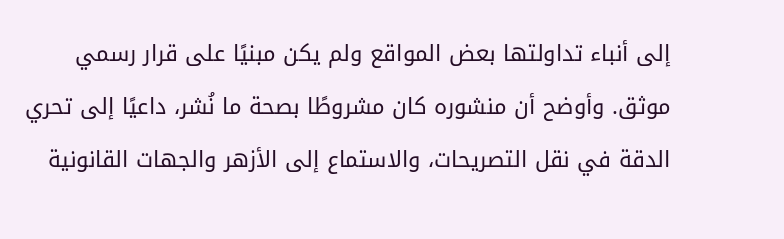إلى أنباء تداولتها بعض المواقع ولم يكن مبنيًا على قرار رسمي موثق. وأوضح أن منشوره كان مشروطًا بصحة ما نُشر، داعيًا إلى تحري الدقة في نقل التصريحات، والاستماع إلى الأزهر والجهات القانونية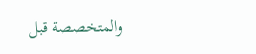والمتخصصة قبل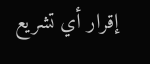إقرار أي تشريع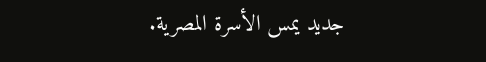جديد يمس الأسرة المصرية.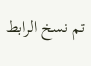تم نسخ الرابط